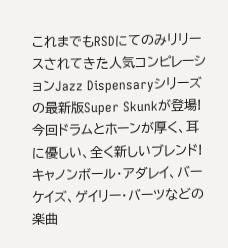これまでもRSDにてのみリリースされてきた人気コンピレーションJazz Dispensaryシリーズの最新版Super Skunkが登場!
今回ドラムとホーンが厚く、耳に優しい、全く新しいブレンド!キャノンボール・アダレイ、バーケイズ、ゲイリー・バーツなどの楽曲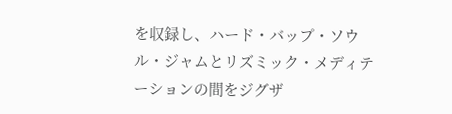を収録し、ハード・バップ・ソウル・ジャムとリズミック・メディテーションの間をジグザ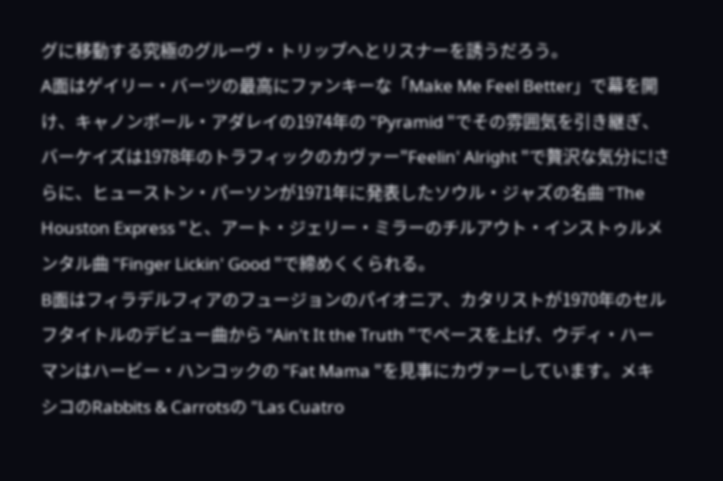グに移動する究極のグルーヴ・トリップへとリスナーを誘うだろう。
A面はゲイリー・バーツの最高にファンキーな「Make Me Feel Better」で幕を開け、キャノンボール・アダレイの1974年の "Pyramid "でその雰囲気を引き継ぎ、バーケイズは1978年のトラフィックのカヴァー"Feelin' Alright "で贅沢な気分に!さらに、ヒューストン・パーソンが1971年に発表したソウル・ジャズの名曲 "The Houston Express "と、アート・ジェリー・ミラーのチルアウト・インストゥルメンタル曲 "Finger Lickin' Good "で締めくくられる。
B面はフィラデルフィアのフュージョンのパイオニア、カタリストが1970年のセルフタイトルのデビュー曲から "Ain't It the Truth "でペースを上げ、ウディ・ハーマンはハービー・ハンコックの "Fat Mama "を見事にカヴァーしています。メキシコのRabbits & Carrotsの "Las Cuatro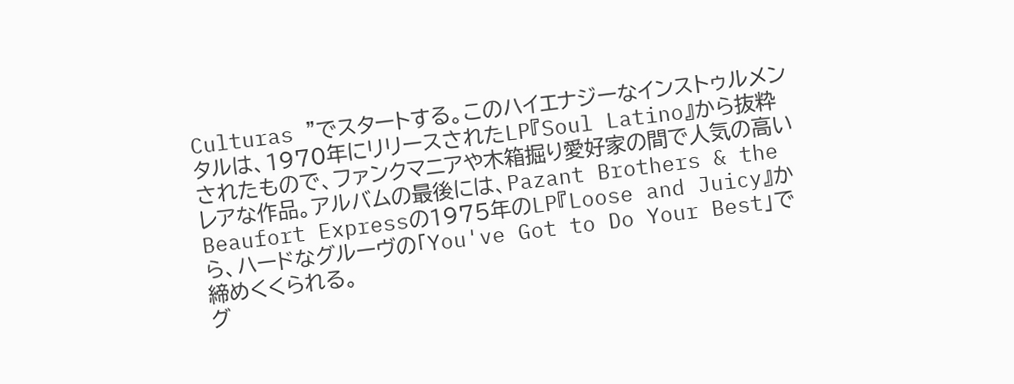Culturas "でスタートする。このハイエナジーなインストゥルメンタルは、1970年にリリースされたLP『Soul Latino』から抜粋されたもので、ファンクマニアや木箱掘り愛好家の間で人気の高いレアな作品。アルバムの最後には、Pazant Brothers & the Beaufort Expressの1975年のLP『Loose and Juicy』から、ハードなグルーヴの「You've Got to Do Your Best」で締めくくられる。
グ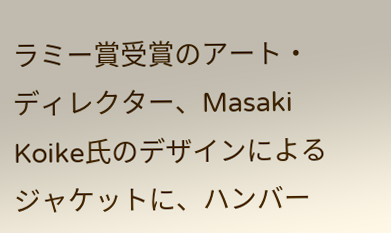ラミー賞受賞のアート・ディレクター、Masaki Koike氏のデザインによるジャケットに、ハンバー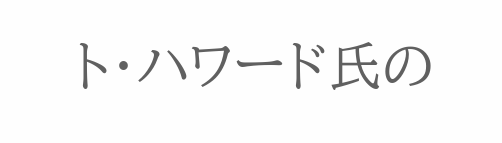ト・ハワード氏の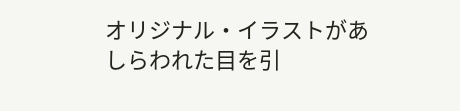オリジナル・イラストがあしらわれた目を引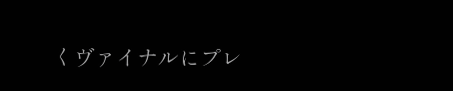くヴァイナルにプレ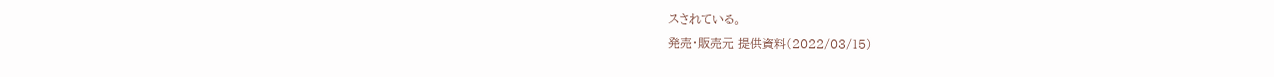スされている。
発売・販売元 提供資料(2022/03/15)